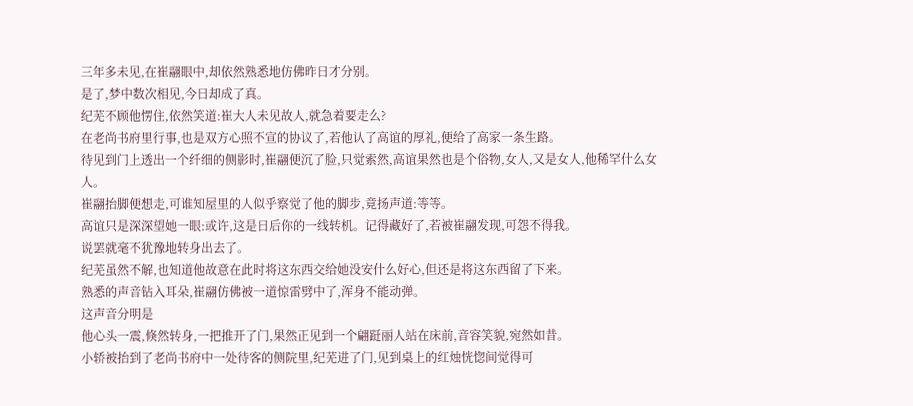三年多未见,在崔翮眼中,却依然熟悉地仿佛昨日才分别。
是了,梦中数次相见,今日却成了真。
纪芜不顾他愣住,依然笑道:崔大人未见故人,就急着要走么?
在老尚书府里行事,也是双方心照不宣的协议了,若他认了高谊的厚礼,便给了高家一条生路。
待见到门上透出一个纤细的侧影时,崔翮便沉了脸,只觉索然,高谊果然也是个俗物,女人,又是女人,他稀罕什么女人。
崔翮抬脚便想走,可谁知屋里的人似乎察觉了他的脚步,竟扬声道:等等。
高谊只是深深望她一眼:或许,这是日后你的一线转机。记得藏好了,若被崔翮发现,可怨不得我。
说罢就毫不犹豫地转身出去了。
纪芜虽然不解,也知道他故意在此时将这东西交给她没安什么好心,但还是将这东西留了下来。
熟悉的声音钻入耳朵,崔翮仿佛被一道惊雷劈中了,浑身不能动弹。
这声音分明是
他心头一震,倏然转身,一把推开了门,果然正见到一个翩跹丽人站在床前,音容笑貌,宛然如昔。
小轿被抬到了老尚书府中一处待客的侧院里,纪芜进了门,见到桌上的红烛恍惚间觉得可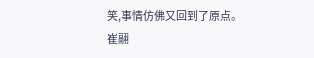笑,事情仿佛又回到了原点。
崔翮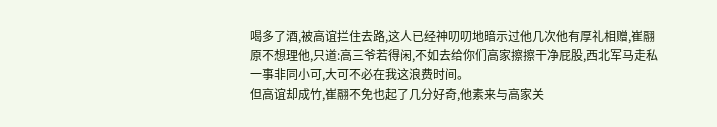喝多了酒,被高谊拦住去路,这人已经神叨叨地暗示过他几次他有厚礼相赠,崔翮原不想理他,只道:高三爷若得闲,不如去给你们高家擦擦干净屁股,西北军马走私一事非同小可,大可不必在我这浪费时间。
但高谊却成竹,崔翮不免也起了几分好奇,他素来与高家关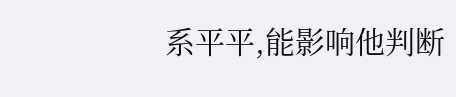系平平,能影响他判断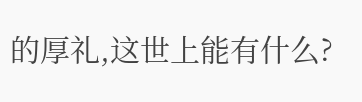的厚礼,这世上能有什么?